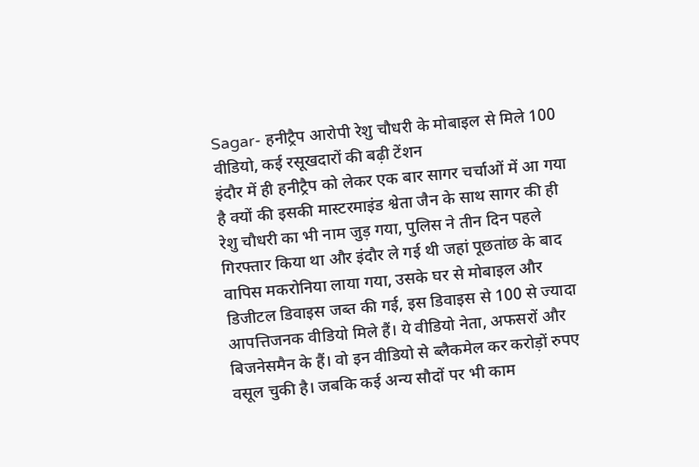Sagar- हनीट्रैप आरोपी रेशु चौधरी के मोबाइल से मिले 100 वीडियो, कई रसूखदारों की बढ़ी टेंशन
इंदौर में ही हनीट्रैप को लेकर एक बार सागर चर्चाओं में आ गया है क्यों की इसकी मास्टरमाइंड श्वेता जैन के साथ सागर की ही रेशु चौधरी का भी नाम जुड़ गया, पुलिस ने तीन दिन पहले गिरफ्तार किया था और इंदौर ले गई थी जहां पूछतांछ के बाद वापिस मकरोनिया लाया गया, उसके घर से मोबाइल और डिजीटल डिवाइस जब्त की गई, इस डिवाइस से 100 से ज्यादा आपत्तिजनक वीडियो मिले हैं। ये वीडियो नेता, अफसरों और बिजनेसमैन के हैं। वो इन वीडियो से ब्लैकमेल कर करोड़ों रुपए वसूल चुकी है। जबकि कई अन्य सौदों पर भी काम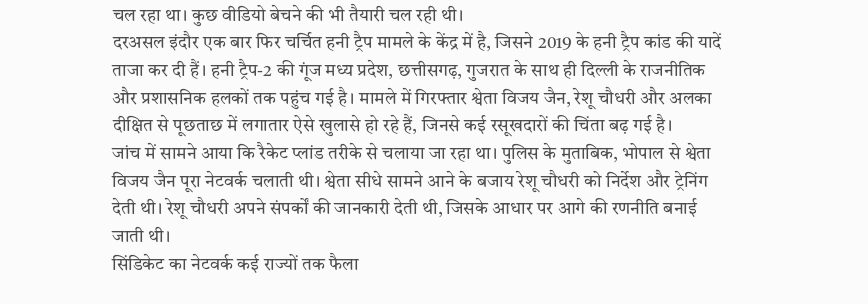चल रहा था। कुछ वीडियो बेचने की भी तैयारी चल रही थी।
दरअसल इंदौर एक बार फिर चर्चित हनी ट्रैप मामले के केंद्र में है, जिसने 2019 के हनी ट्रैप कांड की यादें ताजा कर दी हैं। हनी ट्रैप-2 की गूंज मध्य प्रदेश, छत्तीसगढ़, गुजरात के साथ ही दिल्ली के राजनीतिक और प्रशासनिक हलकों तक पहुंच गई है। मामले में गिरफ्तार श्वेता विजय जैन, रेशू चौधरी और अलका दीक्षित से पूछताछ में लगातार ऐसे खुलासे हो रहे हैं, जिनसे कई रसूखदारों की चिंता बढ़ गई है।
जांच में सामने आया कि रैकेट प्लांड तरीके से चलाया जा रहा था। पुलिस के मुताबिक, भोपाल से श्वेता विजय जैन पूरा नेटवर्क चलाती थी। श्वेता सीधे सामने आने के बजाय रेशू चौधरी को निर्देश और ट्रेनिंग देती थी। रेशू चौधरी अपने संपर्कों की जानकारी देती थी, जिसके आधार पर आगे की रणनीति बनाई जाती थी।
सिंडिकेट का नेटवर्क कई राज्यों तक फैला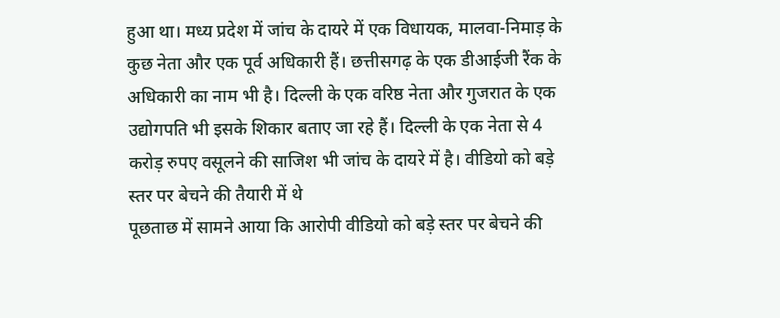हुआ था। मध्य प्रदेश में जांच के दायरे में एक विधायक, मालवा-निमाड़ के कुछ नेता और एक पूर्व अधिकारी हैं। छत्तीसगढ़ के एक डीआईजी रैंक के अधिकारी का नाम भी है। दिल्ली के एक वरिष्ठ नेता और गुजरात के एक उद्योगपति भी इसके शिकार बताए जा रहे हैं। दिल्ली के एक नेता से 4 करोड़ रुपए वसूलने की साजिश भी जांच के दायरे में है। वीडियो को बड़े स्तर पर बेचने की तैयारी में थे
पूछताछ में सामने आया कि आरोपी वीडियो को बड़े स्तर पर बेचने की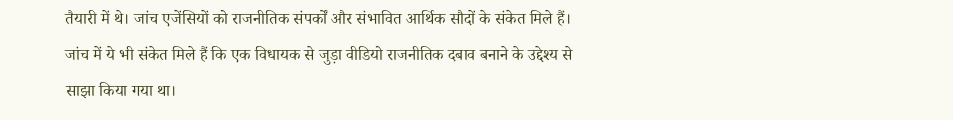तैयारी में थे। जांच एजेंसियों को राजनीतिक संपर्कों और संभावित आर्थिक सौदों के संकेत मिले हैं। जांच में ये भी संकेत मिले हैं कि एक विधायक से जुड़ा वीडियो राजनीतिक दबाव बनाने के उद्देश्य से साझा किया गया था।